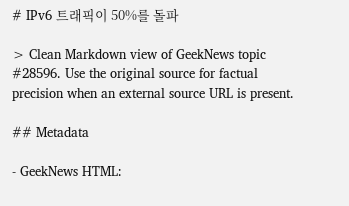# IPv6 트래픽이 50%를 돌파

> Clean Markdown view of GeekNews topic #28596. Use the original source for factual precision when an external source URL is present.

## Metadata

- GeekNews HTML: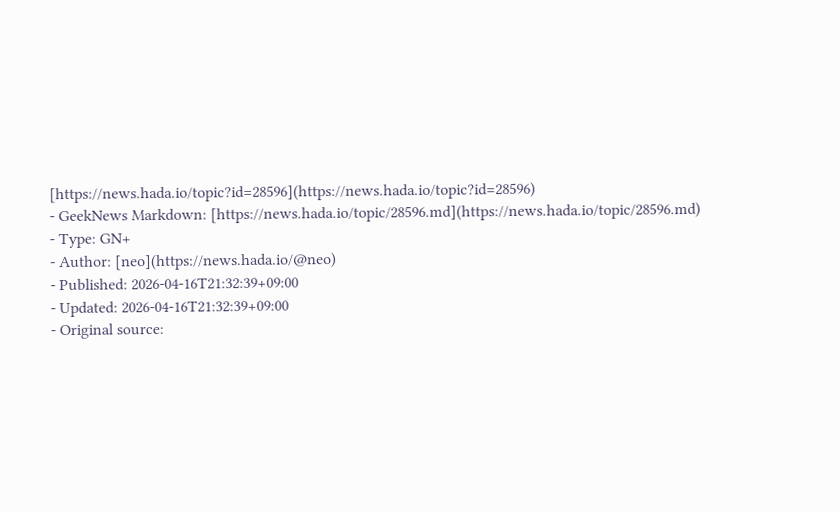[https://news.hada.io/topic?id=28596](https://news.hada.io/topic?id=28596)
- GeekNews Markdown: [https://news.hada.io/topic/28596.md](https://news.hada.io/topic/28596.md)
- Type: GN+
- Author: [neo](https://news.hada.io/@neo)
- Published: 2026-04-16T21:32:39+09:00
- Updated: 2026-04-16T21:32:39+09:00
- Original source: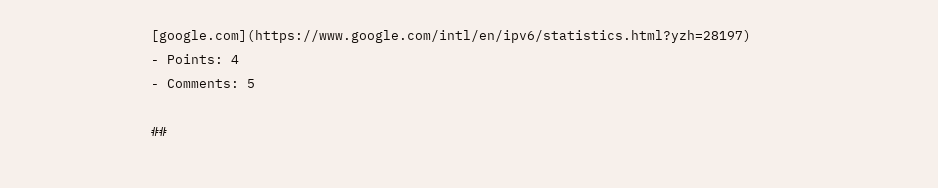[google.com](https://www.google.com/intl/en/ipv6/statistics.html?yzh=28197)
- Points: 4
- Comments: 5

##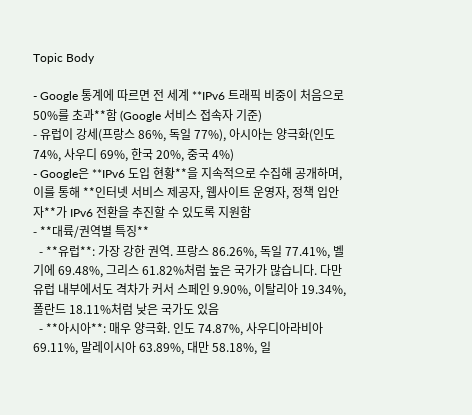Topic Body

- Google 통계에 따르면 전 세계 **IPv6 트래픽 비중이 처음으로 50%를 초과**함 (Google 서비스 접속자 기준)
- 유럽이 강세(프랑스 86%, 독일 77%), 아시아는 양극화(인도 74%, 사우디 69%, 한국 20%, 중국 4%)
- Google은 **IPv6 도입 현황**을 지속적으로 수집해 공개하며, 이를 통해 **인터넷 서비스 제공자, 웹사이트 운영자, 정책 입안자**가 IPv6 전환을 추진할 수 있도록 지원함
- **대륙/권역별 특징**
  - **유럽**: 가장 강한 권역. 프랑스 86.26%, 독일 77.41%, 벨기에 69.48%, 그리스 61.82%처럼 높은 국가가 많습니다. 다만 유럽 내부에서도 격차가 커서 스페인 9.90%, 이탈리아 19.34%, 폴란드 18.11%처럼 낮은 국가도 있음
  - **아시아**: 매우 양극화. 인도 74.87%, 사우디아라비아 69.11%, 말레이시아 63.89%, 대만 58.18%, 일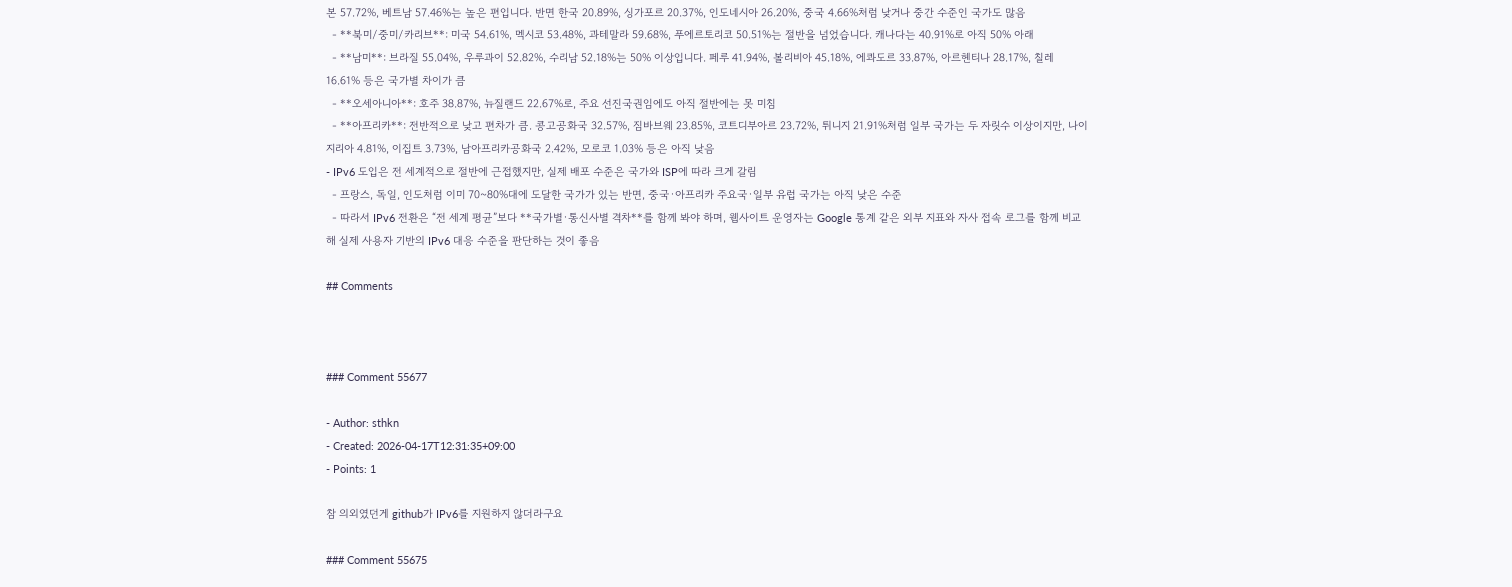본 57.72%, 베트남 57.46%는 높은 편입니다. 반면 한국 20.89%, 싱가포르 20.37%, 인도네시아 26.20%, 중국 4.66%처럼 낮거나 중간 수준인 국가도 많음
  - **북미/중미/카리브**: 미국 54.61%, 멕시코 53.48%, 과테말라 59.68%, 푸에르토리코 50.51%는 절반을 넘었습니다. 캐나다는 40.91%로 아직 50% 아래
  - **남미**: 브라질 55.04%, 우루과이 52.82%, 수리남 52.18%는 50% 이상입니다. 페루 41.94%, 볼리비아 45.18%, 에콰도르 33.87%, 아르헨티나 28.17%, 칠레 16.61% 등은 국가별 차이가 큼
  - **오세아니아**: 호주 38.87%, 뉴질랜드 22.67%로, 주요 선진국권임에도 아직 절반에는 못 미침
  - **아프리카**: 전반적으로 낮고 편차가 큼. 콩고공화국 32.57%, 짐바브웨 23.85%, 코트디부아르 23.72%, 튀니지 21.91%처럼 일부 국가는 두 자릿수 이상이지만, 나이지리아 4.81%, 이집트 3.73%, 남아프리카공화국 2.42%, 모로코 1.03% 등은 아직 낮음
- IPv6 도입은 전 세계적으로 절반에 근접했지만, 실제 배포 수준은 국가와 ISP에 따라 크게 갈림
  - 프랑스, 독일, 인도처럼 이미 70~80%대에 도달한 국가가 있는 반면, 중국·아프리카 주요국·일부 유럽 국가는 아직 낮은 수준
  - 따라서 IPv6 전환은 “전 세계 평균”보다 **국가별·통신사별 격차**를 함께 봐야 하며, 웹사이트 운영자는 Google 통계 같은 외부 지표와 자사 접속 로그를 함께 비교해 실제 사용자 기반의 IPv6 대응 수준을 판단하는 것이 좋음

## Comments



### Comment 55677

- Author: sthkn
- Created: 2026-04-17T12:31:35+09:00
- Points: 1

참 의외였던게 github가 IPv6를 지원하지 않더라구요

### Comment 55675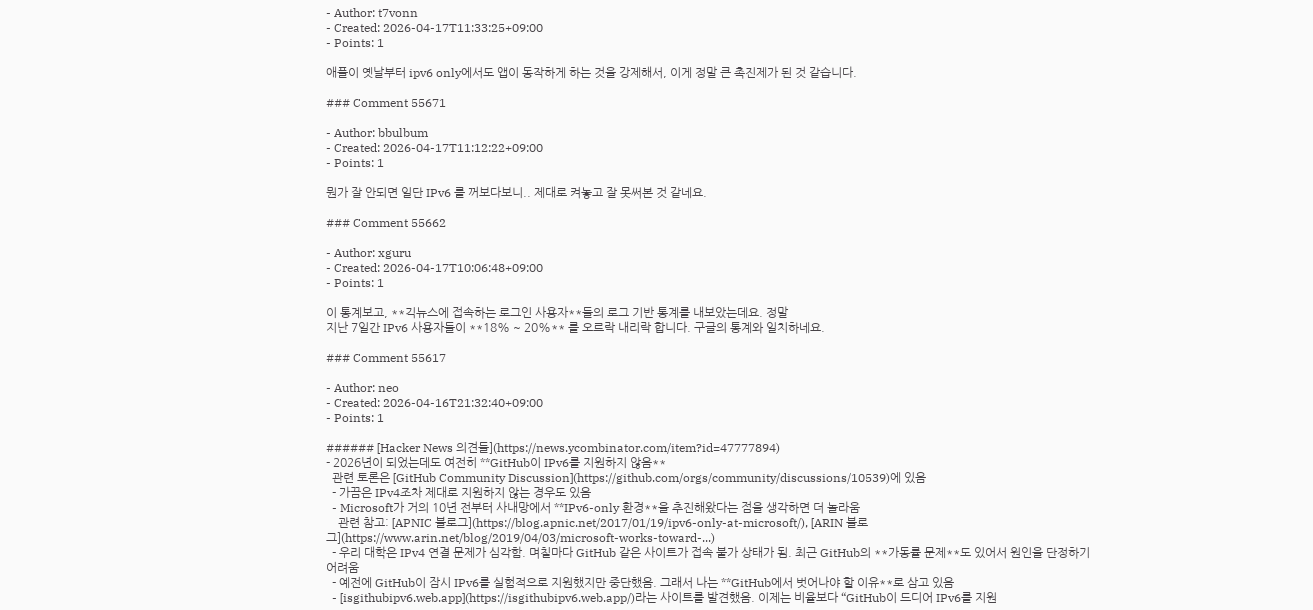- Author: t7vonn
- Created: 2026-04-17T11:33:25+09:00
- Points: 1

애플이 옛날부터 ipv6 only에서도 앱이 동작하게 하는 것을 강제해서, 이게 정말 큰 촉진제가 된 것 같습니다.

### Comment 55671

- Author: bbulbum
- Created: 2026-04-17T11:12:22+09:00
- Points: 1

뭔가 잘 안되면 일단 IPv6 를 꺼보다보니.. 제대로 켜놓고 잘 못써본 것 같네요.

### Comment 55662

- Author: xguru
- Created: 2026-04-17T10:06:48+09:00
- Points: 1

이 통계보고, **긱뉴스에 접속하는 로그인 사용자**들의 로그 기반 통계를 내보았는데요. 정말
지난 7일간 IPv6 사용자들이 **18% ~ 20%** 를 오르락 내리락 합니다. 구글의 통계와 일치하네요.

### Comment 55617

- Author: neo
- Created: 2026-04-16T21:32:40+09:00
- Points: 1

###### [Hacker News 의견들](https://news.ycombinator.com/item?id=47777894)
- 2026년이 되었는데도 여전히 **GitHub이 IPv6를 지원하지 않음**
  관련 토론은 [GitHub Community Discussion](https://github.com/orgs/community/discussions/10539)에 있음
  - 가끔은 IPv4조차 제대로 지원하지 않는 경우도 있음
  - Microsoft가 거의 10년 전부터 사내망에서 **IPv6-only 환경**을 추진해왔다는 점을 생각하면 더 놀라움
    관련 참고: [APNIC 블로그](https://blog.apnic.net/2017/01/19/ipv6-only-at-microsoft/), [ARIN 블로그](https://www.arin.net/blog/2019/04/03/microsoft-works-toward-...)
  - 우리 대학은 IPv4 연결 문제가 심각함. 며칠마다 GitHub 같은 사이트가 접속 불가 상태가 됨. 최근 GitHub의 **가동률 문제**도 있어서 원인을 단정하기 어려움
  - 예전에 GitHub이 잠시 IPv6를 실험적으로 지원했지만 중단했음. 그래서 나는 **GitHub에서 벗어나야 할 이유**로 삼고 있음
  - [isgithubipv6.web.app](https://isgithubipv6.web.app/)라는 사이트를 발견했음. 이제는 비율보다 “GitHub이 드디어 IPv6를 지원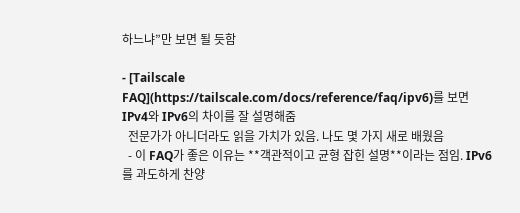하느냐”만 보면 될 듯함

- [Tailscale FAQ](https://tailscale.com/docs/reference/faq/ipv6)를 보면 IPv4와 IPv6의 차이를 잘 설명해줌
  전문가가 아니더라도 읽을 가치가 있음. 나도 몇 가지 새로 배웠음
  - 이 FAQ가 좋은 이유는 **객관적이고 균형 잡힌 설명**이라는 점임. IPv6를 과도하게 찬양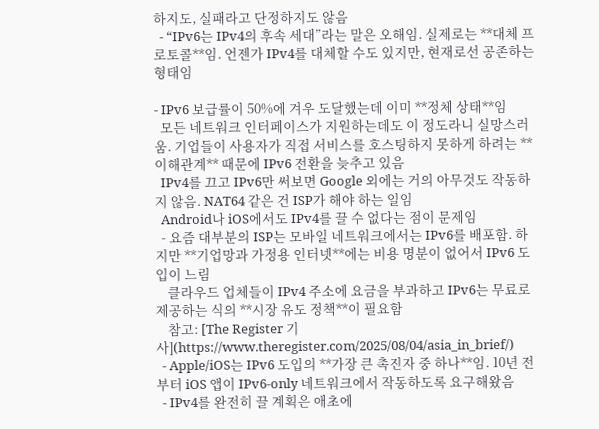하지도, 실패라고 단정하지도 않음
  - “IPv6는 IPv4의 후속 세대”라는 말은 오해임. 실제로는 **대체 프로토콜**임. 언젠가 IPv4를 대체할 수도 있지만, 현재로선 공존하는 형태임

- IPv6 보급률이 50%에 겨우 도달했는데 이미 **정체 상태**임
  모든 네트워크 인터페이스가 지원하는데도 이 정도라니 실망스러움. 기업들이 사용자가 직접 서비스를 호스팅하지 못하게 하려는 **이해관계** 때문에 IPv6 전환을 늦추고 있음
  IPv4를 끄고 IPv6만 써보면 Google 외에는 거의 아무것도 작동하지 않음. NAT64 같은 건 ISP가 해야 하는 일임
  Android나 iOS에서도 IPv4를 끌 수 없다는 점이 문제임
  - 요즘 대부분의 ISP는 모바일 네트워크에서는 IPv6를 배포함. 하지만 **기업망과 가정용 인터넷**에는 비용 명분이 없어서 IPv6 도입이 느림
    클라우드 업체들이 IPv4 주소에 요금을 부과하고 IPv6는 무료로 제공하는 식의 **시장 유도 정책**이 필요함
    참고: [The Register 기사](https://www.theregister.com/2025/08/04/asia_in_brief/)
  - Apple/iOS는 IPv6 도입의 **가장 큰 촉진자 중 하나**임. 10년 전부터 iOS 앱이 IPv6-only 네트워크에서 작동하도록 요구해왔음
  - IPv4를 완전히 끌 계획은 애초에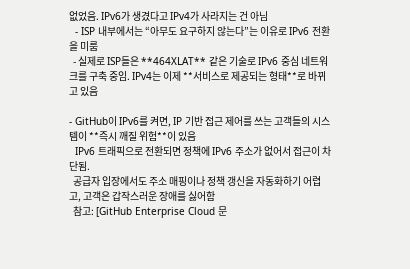없었음. IPv6가 생겼다고 IPv4가 사라지는 건 아님
  - ISP 내부에서는 “아무도 요구하지 않는다”는 이유로 IPv6 전환을 미룸
  - 실제로 ISP들은 **464XLAT** 같은 기술로 IPv6 중심 네트워크를 구축 중임. IPv4는 이제 **서비스로 제공되는 형태**로 바뀌고 있음

- GitHub이 IPv6를 켜면, IP 기반 접근 제어를 쓰는 고객들의 시스템이 **즉시 깨질 위험**이 있음
  IPv6 트래픽으로 전환되면 정책에 IPv6 주소가 없어서 접근이 차단됨.
  공급자 입장에서도 주소 매핑이나 정책 갱신을 자동화하기 어렵고, 고객은 갑작스러운 장애를 싫어함
  참고: [GitHub Enterprise Cloud 문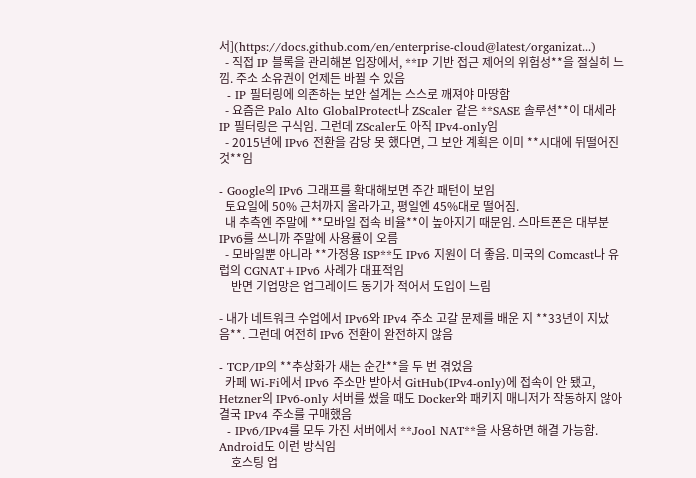서](https://docs.github.com/en/enterprise-cloud@latest/organizat...)
  - 직접 IP 블록을 관리해본 입장에서, **IP 기반 접근 제어의 위험성**을 절실히 느낌. 주소 소유권이 언제든 바뀔 수 있음
  - IP 필터링에 의존하는 보안 설계는 스스로 깨져야 마땅함
  - 요즘은 Palo Alto GlobalProtect나 ZScaler 같은 **SASE 솔루션**이 대세라 IP 필터링은 구식임. 그런데 ZScaler도 아직 IPv4-only임
  - 2015년에 IPv6 전환을 감당 못 했다면, 그 보안 계획은 이미 **시대에 뒤떨어진 것**임

- Google의 IPv6 그래프를 확대해보면 주간 패턴이 보임
  토요일에 50% 근처까지 올라가고, 평일엔 45%대로 떨어짐.
  내 추측엔 주말에 **모바일 접속 비율**이 높아지기 때문임. 스마트폰은 대부분 IPv6를 쓰니까 주말에 사용률이 오름
  - 모바일뿐 아니라 **가정용 ISP**도 IPv6 지원이 더 좋음. 미국의 Comcast나 유럽의 CGNAT+IPv6 사례가 대표적임
    반면 기업망은 업그레이드 동기가 적어서 도입이 느림

- 내가 네트워크 수업에서 IPv6와 IPv4 주소 고갈 문제를 배운 지 **33년이 지났음**. 그런데 여전히 IPv6 전환이 완전하지 않음

- TCP/IP의 **추상화가 새는 순간**을 두 번 겪었음
  카페 Wi-Fi에서 IPv6 주소만 받아서 GitHub(IPv4-only)에 접속이 안 됐고, Hetzner의 IPv6-only 서버를 썼을 때도 Docker와 패키지 매니저가 작동하지 않아 결국 IPv4 주소를 구매했음
  - IPv6/IPv4를 모두 가진 서버에서 **Jool NAT**을 사용하면 해결 가능함. Android도 이런 방식임
    호스팅 업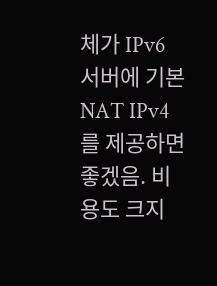체가 IPv6 서버에 기본 NAT IPv4를 제공하면 좋겠음. 비용도 크지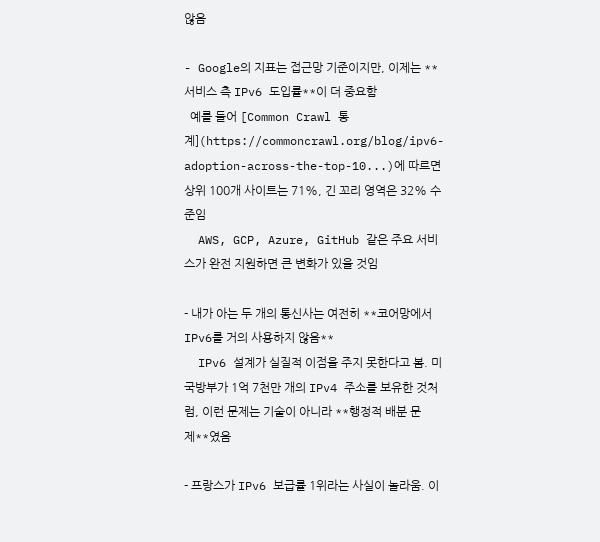않음

- Google의 지표는 접근망 기준이지만, 이제는 **서비스 측 IPv6 도입률**이 더 중요함
  예를 들어 [Common Crawl 통계](https://commoncrawl.org/blog/ipv6-adoption-across-the-top-10...)에 따르면 상위 100개 사이트는 71%, 긴 꼬리 영역은 32% 수준임
  AWS, GCP, Azure, GitHub 같은 주요 서비스가 완전 지원하면 큰 변화가 있을 것임

- 내가 아는 두 개의 통신사는 여전히 **코어망에서 IPv6를 거의 사용하지 않음**
  IPv6 설계가 실질적 이점을 주지 못한다고 봄. 미 국방부가 1억 7천만 개의 IPv4 주소를 보유한 것처럼, 이런 문제는 기술이 아니라 **행정적 배분 문제**였음

- 프랑스가 IPv6 보급률 1위라는 사실이 놀라움. 이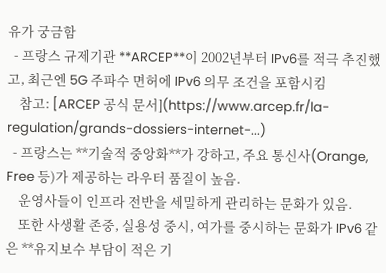유가 궁금함
  - 프랑스 규제기관 **ARCEP**이 2002년부터 IPv6를 적극 추진했고, 최근엔 5G 주파수 면허에 IPv6 의무 조건을 포함시킴
    참고: [ARCEP 공식 문서](https://www.arcep.fr/la-regulation/grands-dossiers-internet-...)
  - 프랑스는 **기술적 중앙화**가 강하고, 주요 통신사(Orange, Free 등)가 제공하는 라우터 품질이 높음.
    운영사들이 인프라 전반을 세밀하게 관리하는 문화가 있음.
    또한 사생활 존중, 실용성 중시, 여가를 중시하는 문화가 IPv6 같은 **유지보수 부담이 적은 기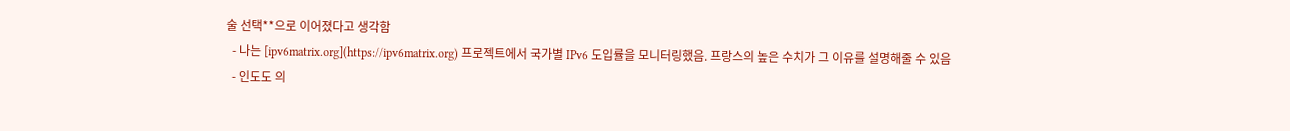술 선택**으로 이어졌다고 생각함
  - 나는 [ipv6matrix.org](https://ipv6matrix.org) 프로젝트에서 국가별 IPv6 도입률을 모니터링했음. 프랑스의 높은 수치가 그 이유를 설명해줄 수 있음
  - 인도도 의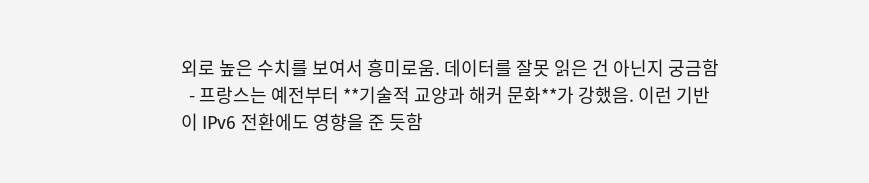외로 높은 수치를 보여서 흥미로움. 데이터를 잘못 읽은 건 아닌지 궁금함
  - 프랑스는 예전부터 **기술적 교양과 해커 문화**가 강했음. 이런 기반이 IPv6 전환에도 영향을 준 듯함